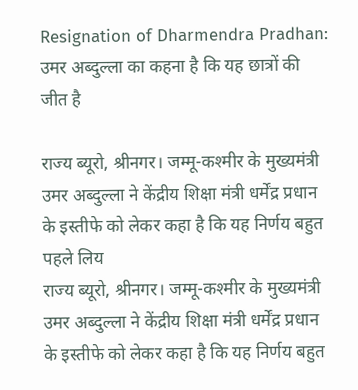Resignation of Dharmendra Pradhan: उमर अब्दुल्ला का कहना है कि यह छात्रों की जीत है

राज्य ब्यूरो, श्रीनगर। जम्मू-कश्मीर के मुख्यमंत्री उमर अब्दुल्ला ने केंद्रीय शिक्षा मंत्री धर्मेंद्र प्रधान के इस्तीफे को लेकर कहा है कि यह निर्णय बहुत पहले लिय
राज्य ब्यूरो, श्रीनगर। जम्मू-कश्मीर के मुख्यमंत्री उमर अब्दुल्ला ने केंद्रीय शिक्षा मंत्री धर्मेंद्र प्रधान के इस्तीफे को लेकर कहा है कि यह निर्णय बहुत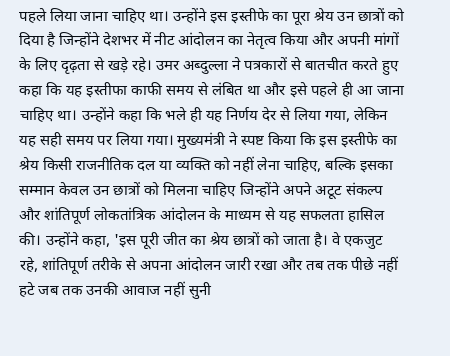पहले लिया जाना चाहिए था। उन्होंने इस इस्तीफे का पूरा श्रेय उन छात्रों को दिया है जिन्होंने देशभर में नीट आंदोलन का नेतृत्व किया और अपनी मांगों के लिए दृढ़ता से खड़े रहे। उमर अब्दुल्ला ने पत्रकारों से बातचीत करते हुए कहा कि यह इस्तीफा काफी समय से लंबित था और इसे पहले ही आ जाना चाहिए था। उन्होंने कहा कि भले ही यह निर्णय देर से लिया गया, लेकिन यह सही समय पर लिया गया। मुख्यमंत्री ने स्पष्ट किया कि इस इस्तीफे का श्रेय किसी राजनीतिक दल या व्यक्ति को नहीं लेना चाहिए, बल्कि इसका सम्मान केवल उन छात्रों को मिलना चाहिए जिन्होंने अपने अटूट संकल्प और शांतिपूर्ण लोकतांत्रिक आंदोलन के माध्यम से यह सफलता हासिल की। उन्होंने कहा, 'इस पूरी जीत का श्रेय छात्रों को जाता है। वे एकजुट रहे, शांतिपूर्ण तरीके से अपना आंदोलन जारी रखा और तब तक पीछे नहीं हटे जब तक उनकी आवाज नहीं सुनी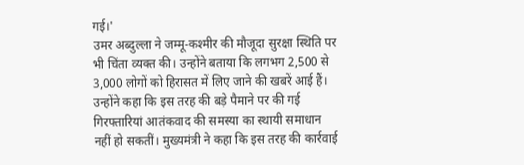गई।'
उमर अब्दुल्ला ने जम्मू-कश्मीर की मौजूदा सुरक्षा स्थिति पर भी चिंता व्यक्त की। उन्होंने बताया कि लगभग 2,500 से 3,000 लोगों को हिरासत में लिए जाने की खबरें आई हैं। उन्होंने कहा कि इस तरह की बड़े पैमाने पर की गई गिरफ्तारियां आतंकवाद की समस्या का स्थायी समाधान नहीं हो सकतीं। मुख्यमंत्री ने कहा कि इस तरह की कार्रवाई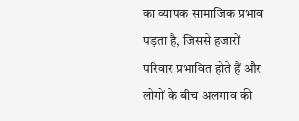का व्यापक सामाजिक प्रभाव पड़ता है, जिससे हजारों परिवार प्रभावित होते हैं और लोगों के बीच अलगाव की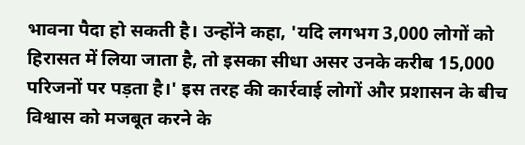भावना पैदा हो सकती है। उन्होंने कहा, 'यदि लगभग 3,000 लोगों को हिरासत में लिया जाता है, तो इसका सीधा असर उनके करीब 15,000 परिजनों पर पड़ता है।' इस तरह की कार्रवाई लोगों और प्रशासन के बीच विश्वास को मजबूत करने के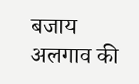बजाय अलगाव की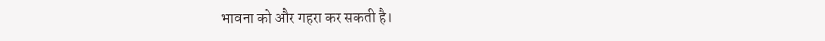भावना को और गहरा कर सकती है।